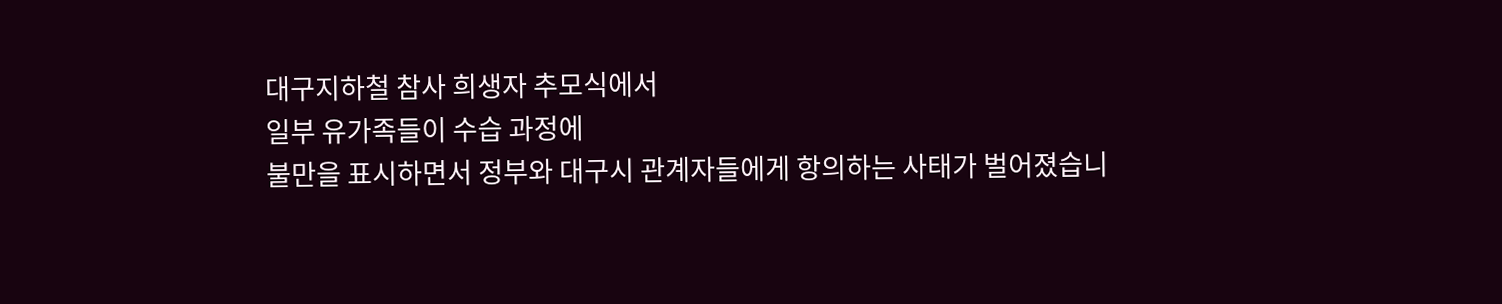대구지하철 참사 희생자 추모식에서
일부 유가족들이 수습 과정에
불만을 표시하면서 정부와 대구시 관계자들에게 항의하는 사태가 벌어졌습니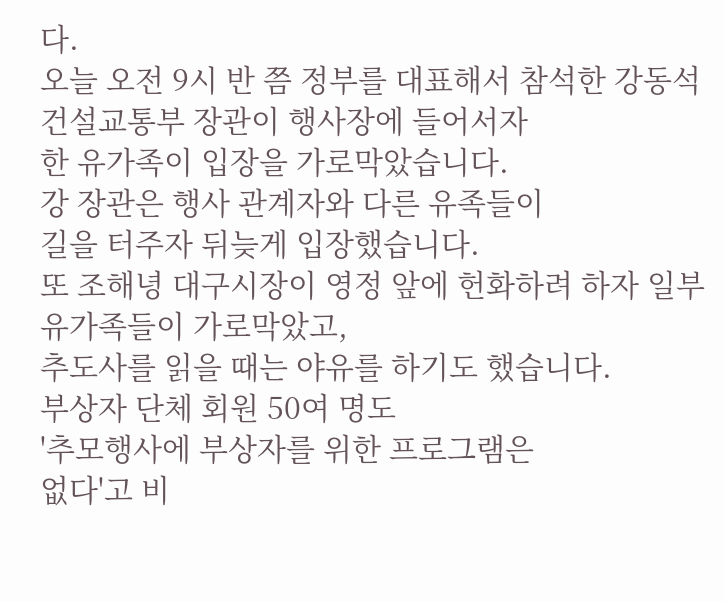다.
오늘 오전 9시 반 쯤 정부를 대표해서 참석한 강동석 건설교통부 장관이 행사장에 들어서자
한 유가족이 입장을 가로막았습니다.
강 장관은 행사 관계자와 다른 유족들이
길을 터주자 뒤늦게 입장했습니다.
또 조해녕 대구시장이 영정 앞에 헌화하려 하자 일부 유가족들이 가로막았고,
추도사를 읽을 때는 야유를 하기도 했습니다.
부상자 단체 회원 50여 명도
'추모행사에 부상자를 위한 프로그램은
없다'고 비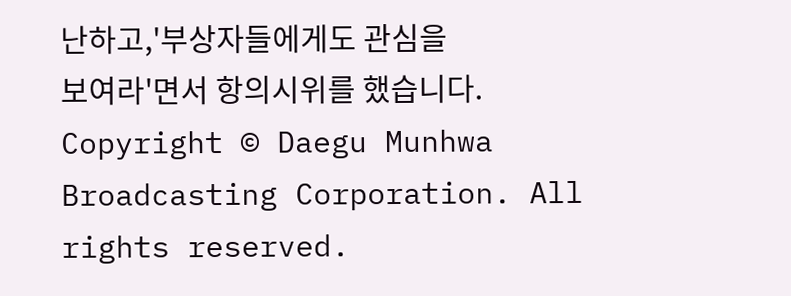난하고,'부상자들에게도 관심을
보여라'면서 항의시위를 했습니다.
Copyright © Daegu Munhwa Broadcasting Corporation. All rights reserved.